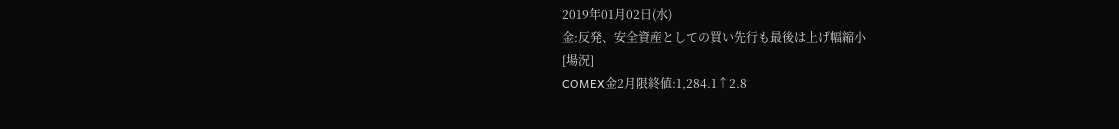2019年01月02日(水)
金:反発、安全資産としての買い先行も最後は上げ幅縮小
[場況]
COMEX金2月限終値:1,284.1↑2.8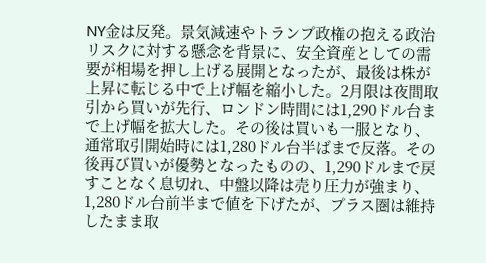NY金は反発。景気減速やトランプ政権の抱える政治リスクに対する懸念を背景に、安全資産としての需要が相場を押し上げる展開となったが、最後は株が上昇に転じる中で上げ幅を縮小した。2月限は夜間取引から買いが先行、ロンドン時間には1,290ドル台まで上げ幅を拡大した。その後は買いも一服となり、通常取引開始時には1,280ドル台半ばまで反落。その後再び買いが優勢となったものの、1,290ドルまで戻すことなく息切れ、中盤以降は売り圧力が強まり、1,280ドル台前半まで値を下げたが、プラス圏は維持したまま取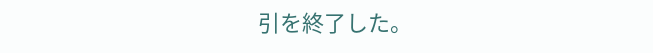引を終了した。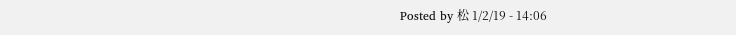Posted by 松 1/2/19 - 14:06